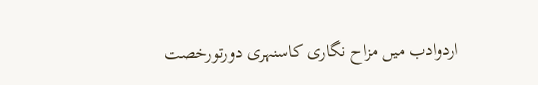اردوادب میں مزاح نگاری کاسنہری دورتورخصت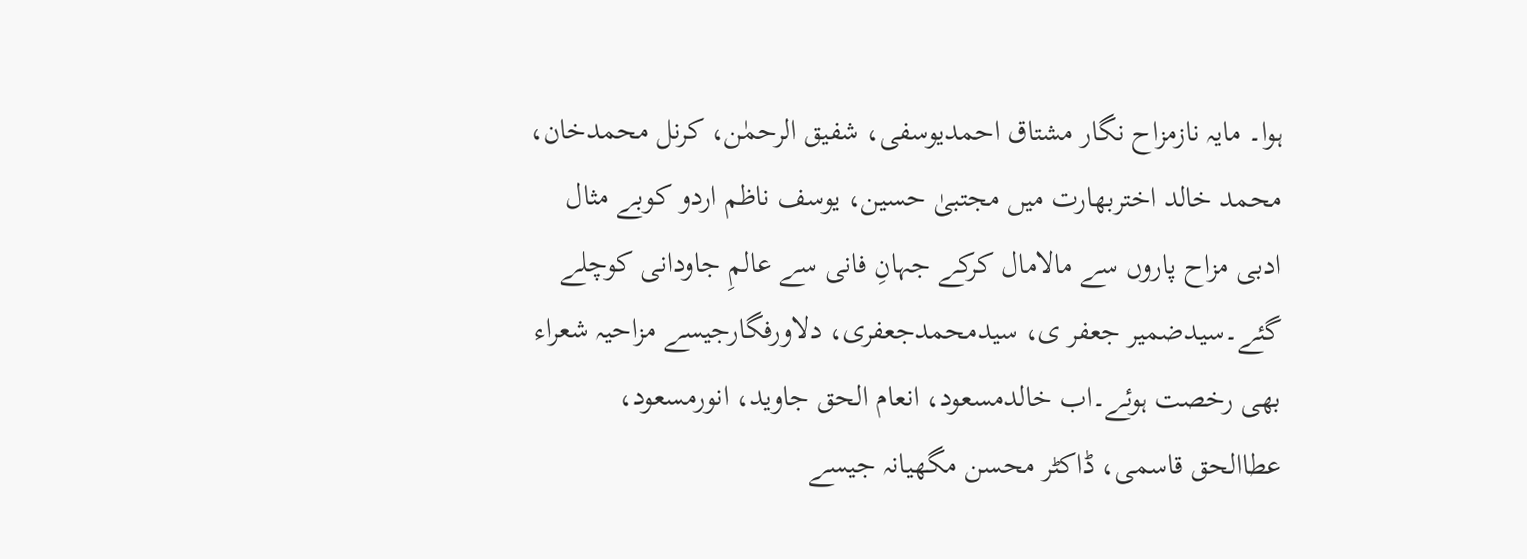ہوا۔ مایہ نازمزاح نگار مشتاق احمدیوسفی، شفیق الرحمٰن، کرنل محمدخان، محمد خالد اختربھارت میں مجتبیٰ حسین، یوسف ناظم اردو کوبے مثال ادبی مزاح پاروں سے مالامال کرکے جہانِ فانی سے عالمِ جاودانی کوچلے گئے۔سیدضمیر جعفر ی، سیدمحمدجعفری، دلاورفگارجیسے مزاحیہ شعراء بھی رخصت ہوئے۔اب خالدمسعود، انعام الحق جاوید، انورمسعود، عطاالحق قاسمی، ڈاکٹر محسن مگھیانہ جیسے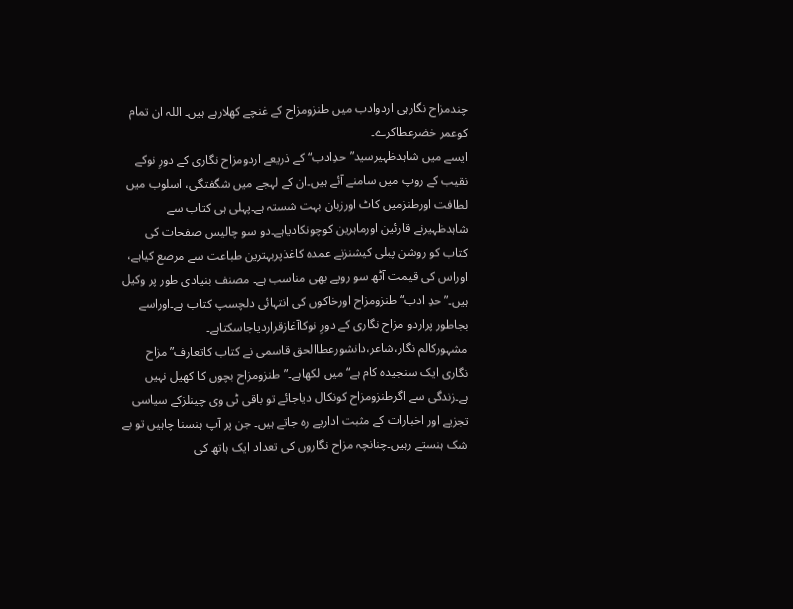چندمزاح نگارہی اردوادب میں طنزومزاح کے غنچے کھلارہے ہیں۔ اللہ ان تمام کوعمر خضرعطاکرے۔
ایسے میں شاہدظہیرسید”حدِادب“ کے ذریعے اردومزاح نگاری کے دورِ نوکے نقیب کے روپ میں سامنے آئے ہیں۔ان کے لہجے میں شگفتگی، اسلوب میں لطافت اورطنزمیں کاٹ اورزبان بہت شستہ ہے۔پہلی ہی کتاب سے شاہدظہیرنے قارئین اورماہرین کوچونکادیاہے۔دو سو چالیس صفحات کی کتاب کو روشن پبلی کیشنزنے عمدہ کاغذپربہترین طباعت سے مرصع کیاہے، اوراس کی قیمت آٹھ سو روپے بھی مناسب ہے۔ مصنف بنیادی طور پر وکیل ہیں۔”حدِ ادب“ طنزومزاح اورخاکوں کی انتہائی دلچسپ کتاب ہے۔اوراسے بجاطور پراردو مزاح نگاری کے دورِ نوکاآغازقراردیاجاسکتاہے۔
مشہورکالم نگار،شاعر،دانشورعطاالحق قاسمی نے کتاب کاتعارف”مزاح نگاری ایک سنجیدہ کام ہے“میں لکھاہے۔”طنزومزاح بچوں کا کھیل نہیں ہے۔زندگی سے اگرطنزومزاح کونکال دیاجائے تو باقی ٹی وی چینلزکے سیاسی تجزیے اور اخبارات کے مثبت اداریے رہ جاتے ہیں۔ جن پر آپ ہنسنا چاہیں تو بے شک ہنستے رہیں۔چنانچہ مزاح نگاروں کی تعداد ایک ہاتھ کی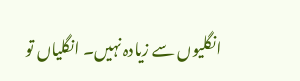انگلیوں سے زیادہ نہیں۔ انگلیاں تو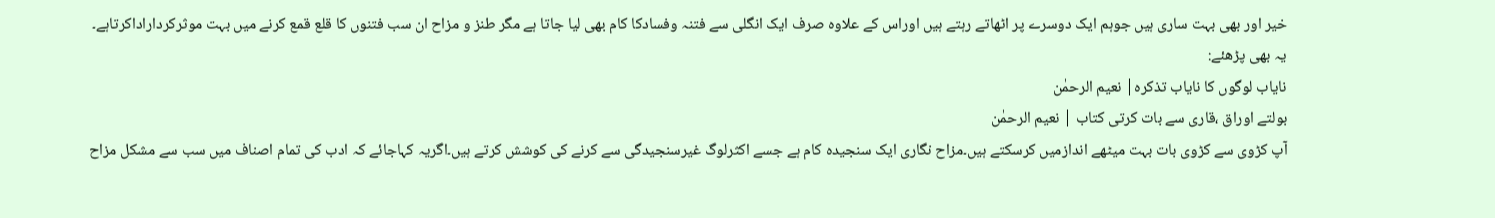خیر اور بھی بہت ساری ہیں جوہم ایک دوسرے پر اٹھاتے رہتے ہیں اوراس کے علاوہ صرف ایک انگلی سے فتنہ وفسادکا کام بھی لیا جاتا ہے مگر طنز و مزاح ان سب فتنوں کا قلع قمع کرنے میں بہت موثرکرداراداکرتاہے۔
یہ بھی پڑھئے:
نایاب لوگوں کا نایاب تذکرہ| نعیم الرحمٰن
بولتے اوراق ،قاری سے بات کرتی کتاب | نعیم الرحمٰن
آپ کڑوی سے کڑوی بات بہت میٹھے اندازمیں کرسکتے ہیں۔مزاح نگاری ایک سنجیدہ کام ہے جسے اکثرلوگ غیرسنجیدگی سے کرنے کی کوشش کرتے ہیں۔اگریہ کہاجائے کہ ادب کی تمام اصناف میں سب سے مشکل مزاح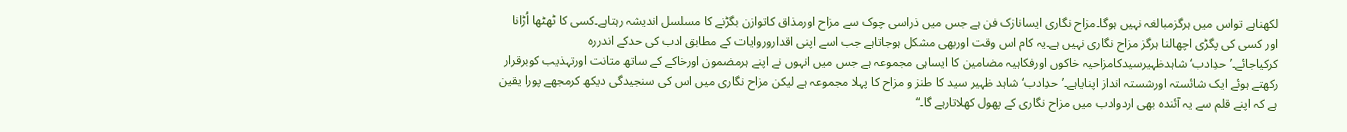لکھناہے تواس میں ہرگزمبالغہ نہیں ہوگا۔مزاح نگاری ایسانازک فن ہے جس میں ذراسی چوک سے مزاح اورمذاق کاتوازن بگڑنے کا مسلسل اندیشہ رہتاہے۔کسی کا ٹھٹھا اُڑانا اور کسی کی پگڑی اچھالنا ہرگز مزاح نگاری نہیں ہے۔یہ کام اس وقت اوربھی مشکل ہوجاتاہے جب اسے اپنی اقداروروایات کے مطابق ادب کی حدکے اندررہ کرکیاجائے۔’حدِادب‘شاہدظہیرسیدکامزاحیہ خاکوں اورفکاہیہ مضامین کا ایساہی مجموعہ ہے جس میں انہوں نے اپنے ہرمضمون اورخاکے کے ساتھ متانت اورتہذیب کوبرقرار رکھتے ہوئے ایک شائستہ اورشستہ انداز اپنایاہے۔’حدِادب‘ شاہد ظہیر سید کا طنز و مزاح کا پہلا مجموعہ ہے لیکن مزاح نگاری میں اس کی سنجیدگی دیکھ کرمجھے پورا یقین ہے کہ اپنے قلم سے یہ آئندہ بھی اردوادب میں مزاح نگاری کے پھول کھلاتارہے گا۔“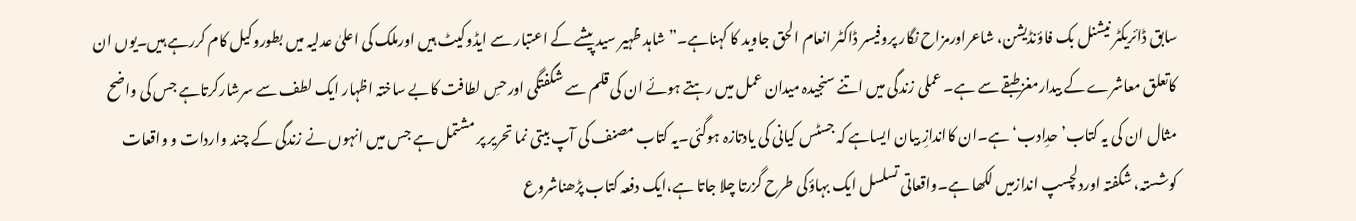سابق ڈائریکٹر نیشنل بک فاؤنڈیشن، شاعراورمزاح نگار پروفیسر ڈاکٹر انعام الحق جاوید کا کہناہے۔”شاہد ظہیر سید پیشے کے اعتبار سے ایڈوکیٹ ہیں اورملک کی اعلیٰ عدلیہ میں بطوروکیل کام کررہے ہیں۔یوں ان کاتعلق معاشرے کے بیدارمغزطبقے سے ہے۔ عملی زندگی میں اتنے سنجیدہ میدان عمل میں رہتے ہوئے ان کی قلم سے شگفتگی اورحسِ لطافت کابے ساختہ اظہار ایک لطف سے سرشارکرتاہے جس کی واضح مثال ان کی یہ کتاب’حدِادب‘ ہے۔ان کااندازِ بیان ایساہے کہ جسٹس کیانی کی یادتازہ ہوگئی۔یہ کتاب مصنف کی آپ بیتی نما تحریر پر مشتمل ہے جس میں انہوں نے زندگی کے چند واردات و واقعات کوشستہ، شگفتہ اوردلچسپ اندازمیں لکھا ہے۔واقعاتی تسلسل ایک بہاؤکی طرح گزرتا چلا جاتا ہے،ایک دفعہ کتاب پڑھناشروع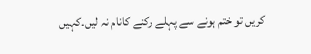کریں تو ختم ہونے سے پہلے رکنے کانام نہ لیں۔کہیں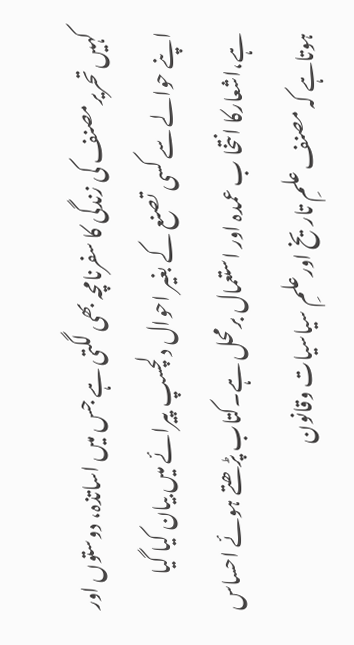کہیں تحریرمصنف کی زندگی کا سفرنامچہ بھی لگتی ہے جس میں اساتذہ، دوستوں اور اپنے حوالے سے کسی تصنع کے بغیر احوال دلچسپ پیرائے میں بیان کیا گیا ہے،اشعارکا انتخا ب عمدہ اور استعمال برمحل ہے۔کتاب پڑھتے ہوئے احساس ہوتاہے کہ مصنف علمِ تاریخ اورعلمِ سیاسیات وقانون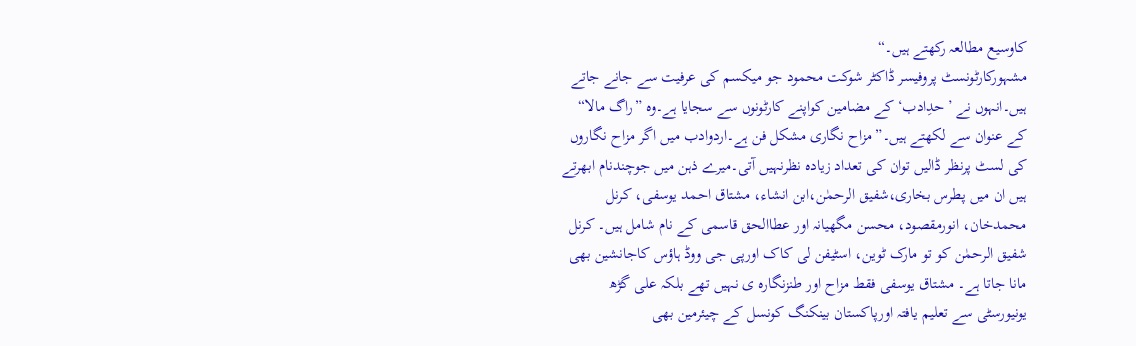کاوسیع مطالعہ رکھتے ہیں۔“
مشہورکارٹونسٹ پروفیسر ڈاکٹر شوکت محمود جو میکسم کی عرفیت سے جانے جاتے ہیں۔انہوں نے ’حدِادب‘ کے مضامین کواپنے کارٹونوں سے سجایا ہے۔وہ ”راگ مالا“ کے عنوان سے لکھتے ہیں۔”مزاح نگاری مشکل فن ہے۔اردوادب میں اگر مزاح نگاروں کی لسٹ پرنظر ڈالیں توان کی تعداد زیادہ نظرنہیں آتی۔میرے ذہن میں جوچندنام ابھرتے ہیں ان میں پطرس بخاری،شفیق الرحمٰن،ابن انشاء، مشتاق احمد یوسفی، کرنل محمدخان، انورمقصود، محسن مگھیانہ اور عطاالحق قاسمی کے نام شامل ہیں۔ کرنل شفیق الرحمٰن کو تو مارک ٹوین، اسٹیفن لی کاک اورپی جی ووڈ ہاؤس کاجانشین بھی مانا جاتا ہے۔ مشتاق یوسفی فقط مزاح اور طنزنگارہ ی نہیں تھے بلکہ علی گڑھ یونیورسٹی سے تعلیم یافتہ اورپاکستان بینکنگ کونسل کے چیئرمین بھی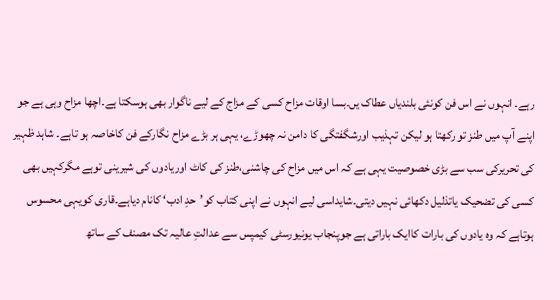رہے۔ انہوں نے اس فن کونئی بلندیاں عطاک یں۔بسا اوقات مزاح کسی کے مزاج کے لیے ناگوار بھی ہوسکتا ہے۔اچھا مزاح وہی ہے جو اپنے آپ میں طنز تو رکھتا ہو لیکن تہذیب اورشگفتگی کا دامن نہ چھوڑے، یہی ہر بڑے مزاح نگارکے فن کاخاصہ ہو تاہے۔ شاہد ظہیر کی تحریرکی سب سے بڑی خصوصیت یہی ہے کہ اس میں مزاح کی چاشنی،طنز کی کاٹ اوریادوں کی شیرینی توہے مگرکہیں بھی کسی کی تضحیک یاتذلیل دکھائی نہیں دیتی۔شایداسی لیے انہوں نے اپنی کتاب کو’حدِ ادب‘ کانام دیاہے۔قاری کویہی محسوس ہوتاہے کہ وہ یادوں کی بارات کاایک باراتی ہے جوپنجاب یونیورسٹی کیمپس سے عدالتِ عالیہ تک مصنف کے ساتھ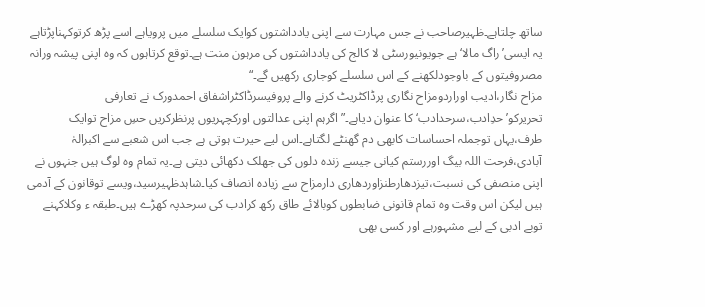ساتھ چلتاہے۔ظہیرصاحب نے جس مہارت سے اپنی یادداشتوں کوایک سلسلے میں پرویاہے اسے پڑھ کرتوکہناپڑتاہے یہ ایسی’راگ مالا‘ ہے جویونیورسٹی لا کالج کی یادداشتوں کی مرہون منت ہے۔توقع کرتاہوں کہ وہ اپنی پیشہ ورانہ مصروفیتوں کے باوجودلکھنے کے اس سلسلے کوجاری رکھیں گے۔“
مزاح نگار،ادیب اوراردومزاح نگاری پرڈاکٹریٹ کرنے والے پروفیسرڈاکٹراشفاق احمدورک نے تعارفی تحریرکو’حدِادب،سرحدادب‘ کا عنوان دیاہے۔”اگرہم اپنی عدالتوں اورکچہریوں پرنظرکریں حسِ مزاح توایک طرف،یہاں توجملہ احساسات کابھی دم گھنٹے لگتاہے۔اس لیے حیرت ہوتی ہے جب اس شعبے سے اکبرالہٰ آبادی،فرحت اللہ بیگ اوررستم کیانی جیسے زندہ دلوں کی جھلک دکھائی دیتی ہے۔یہ تمام وہ لوگ ہیں جنہوں نے اپنی منصفی کی نسبت،تیزدھارطنزاوردھاری دارمزاح سے زیادہ انصاف کیا۔شاہدظہیرسید،ویسے توقانون کے آدمی ہیں لیکن اس وقت وہ تمام قانونی ضابطوں کوبالائے طاق رکھ کرادب کی سرحدپہ کھڑے ہیں۔طبقہ ء وکلاکہنے توبے ادبی کے لیے مشہورہے اور کسی بھی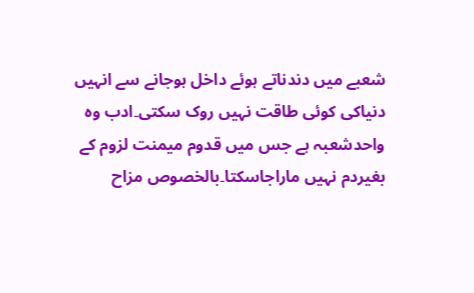شعبے میں دندناتے ہوئے داخل ہوجانے سے انہیں دنیاکی کوئی طاقت نہیں روک سکتی۔ادب وہ واحدشعبہ ہے جس میں قدوم میمنت لزوم کے بغیردم نہیں ماراجاسکتا۔بالخصوص مزاح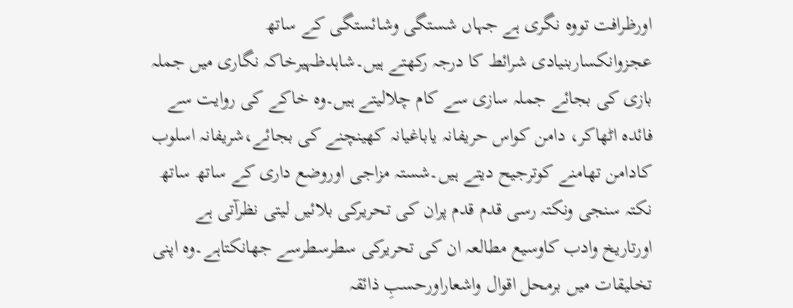اورظرافت تووہ نگری ہے جہاں شستگی وشائستگی کے ساتھ عجزوانکساربنیادی شرائط کا درجہ رکھتے ہیں۔شاہدظہیرخاکہ نگاری میں جملہ بازی کی بجائے جملہ سازی سے کام چلالیتے ہیں۔وہ خاکے کی روایت سے فائدہ اٹھاکر، دامن کواس حریفانہ یاباغیانہ کھینچنے کی بجائے،شریفانہ اسلوب کادامن تھامنے کوترجیح دیتے ہیں۔شستہ مزاجی اوروضع داری کے ساتھ ساتھ نکتہ سنجی ونکتہ رسی قدم قدم پران کی تحریرکی بلائیں لیتی نظرآتی ہے اورتاریخ وادب کاوسیع مطالعہ ان کی تحریرکی سطرسطرسے جھانکتاہے۔وہ اپنی تخلیقات میں برمحل اقوال واشعاراورحسبِ ذائقہ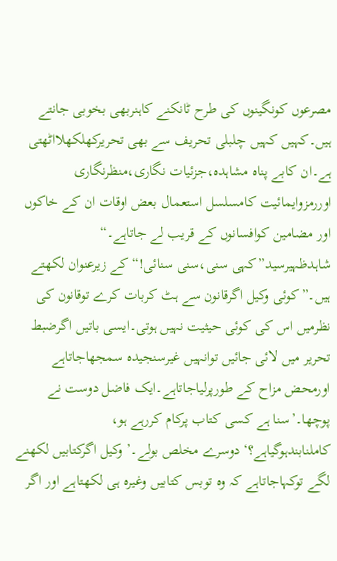مصرعوں کونگینوں کی طرح ٹانکنے کاہنربھی بخوبی جانتے ہیں۔کہیں کہیں چلبلی تحریف سے بھی تحریرکھلکھلااٹھتی ہے۔ان کابے پناہ مشاہدہ،جزئیات نگاری،منظرنگاری اوررمزوایمائیت کامسلسل استعمال بعض اوقات ان کے خاکوں اور مضامین کوافسانوں کے قریب لے جاتاہے۔“
شاہدظہیرسید”کہی سنی،سنی سنائی!“ کے زیرعنوان لکھتے ہیں۔”کوئی وکیل اگرقانون سے ہٹ کربات کرے توقانون کی نظرمیں اس کی کوئی حیثیت نہیں ہوتی۔ایسی باتیں اگرضبط تحریر میں لائی جائیں توانہیں غیرسنجیدہ سمجھاجاتاہے اورمحض مزاح کے طورپرلیاجاتاہے۔ایک فاضل دوست نے پوچھا۔’سنا ہے کسی کتاب پرکام کررہے ہو، کاملنابندہوگیاہے؟‘دوسرے مخلص بولے۔’وکیل اگرکتابیں لکھنے لگے توکہاجاتاہے کہ وہ توبس کتابیں وغیرہ ہی لکھتاہے اور اگر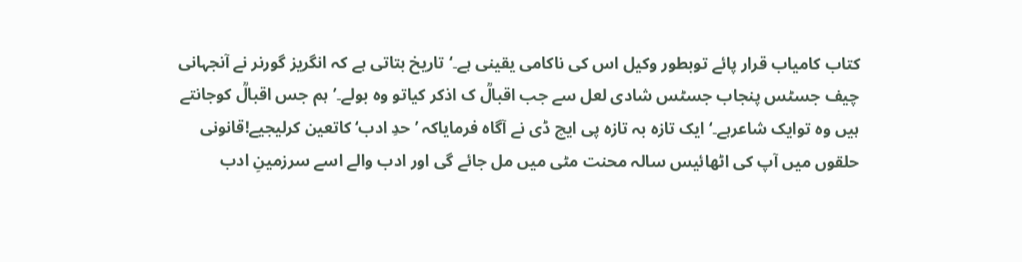کتاب کامیاب قرار پائے توبطور وکیل اس کی ناکامی یقینی ہے۔‘تاریخ بتاتی ہے کہ انگریز گورنر نے آنجہانی چیف جسٹس پنجاب جسٹس شادی لعل سے جب اقبالؒ ک اذکر کیاتو وہ بولے۔’ہم جس اقبالؒ کوجانتے ہیں وہ توایک شاعرہے۔‘ ایک تازہ بہ تازہ پی ایچ ڈی نے آگاہ فرمایاکہ ’حدِ ادب‘ کاتعین کرلیجیے!قانونی حلقوں میں آپ کی اٹھائیس سالہ محنت مٹی میں مل جائے گی اور ادب والے اسے سرزمینِ ادب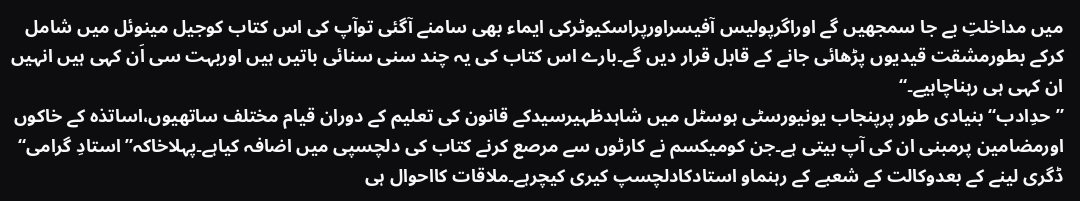میں مداخلتِ بے جا سمجھیں گے اوراگرپولیس آفیسراورپراسکیوٹرکی ایماء بھی سامنے آگئی توآپ کی اس کتاب کوجیل مینوئل میں شامل کرکے بطورمشقت قیدیوں پڑھائی جانے کے قابل قرار دیں گے۔بارے اس کتاب کی یہ چند سنی سنائی باتیں ہیں اوربہت سی اَن کہی ہیں انہیں ان کہی ہی رہناچاہیے۔“
”حدِادب“ بنیادی طور پرپنجاب یونیورسٹی ہوسٹل میں شاہدظہیرسیدکے قانون کی تعلیم کے دوران قیام مختلف ساتھیوں،اساتذہ کے خاکوں اورمضامین پرمبنی ان کی آپ بیتی ہے۔جن کومیکسم نے کارٹوں سے مرصع کرنے کتاب کی دلچسپی میں اضافہ کیاہے۔پہلاخاکہ”استادِ گرامی“ ڈگری لینے کے بعدوکالت کے شعبے کے رہنماو استادکادلچسپ کیری کیچرہے۔ملاقات کااحوال ہی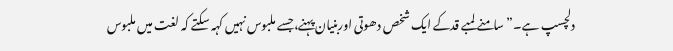دلچسپ ہے۔”سامنے لمبے قدکے ایک شخص دھوتی اوربنیان پہنے،جسے ملبوس نہیں کہہ سکتے کہ لغت میں ملبوس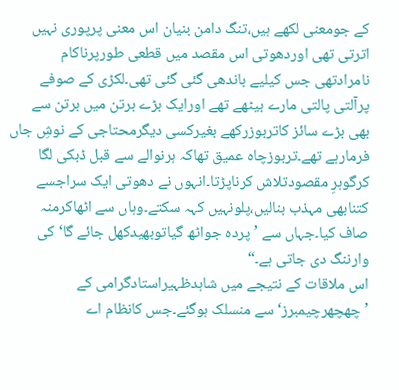کے جومعنی لکھے ہیں،تنگ دامن بنیان اس معنی پرپوری نہیں اترتی تھی اوردھوتی اس مقصد میں قطعی طورپرناکام نامرادتھی جس کیلیے باندھی گئی گئی تھی۔لکڑی کے صوفے پرآلتی پالتی مارے بیٹھے تھے اورایک بڑے برتن میں برتن سے بھی بڑے سائز کاتربوزرکھے بغیرکسی دیگرمحتاجی کے نوشِ جاں فرمارہے تھے۔تربوزچاہ عمیق تھاکہ ہرنوالے سے قبل ڈبکی لگا کرگوہرِ مقصودتلاش کرناپڑتا۔انہوں نے دھوتی ایک سراجسے کتنابھی مہذب بنالیں،پلونہیں کہہ سکتے۔وہاں سے اٹھاکرمنہ صاف کیا۔جہاں سے ’پردہ جواٹھ گیاتوبھیدکھل جائے گا‘کی وارننگ دی جاتی ہے۔“
اس ملاقات کے نتیجے میں شاہدظہیراستادگرامی کے ’چھچھرچیمبرز‘ سے منسلک ہوگئے۔جس کانظام اے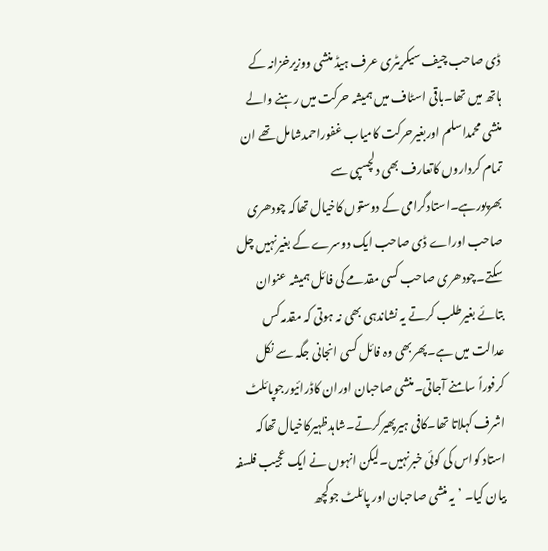ڈی صاحب چیف سیکریٹری عرف ہیڈ منشی ووزیرخزانہ کے ہاتھ میں تھا۔باقی اسٹاف میں ہمیشہ حرکت میں رہنے والے منشی محمداسلم اوربغیرحرکت کامیاب غفوراحمدشامل تھے ان تمام کرداروں کاتعارف بھی دلچسپی سے بھرپورہے۔استادگرامی کے دوستوں کاخیال تھاکہ چودھری صاحب اوراے ڈی صاحب ایک دوسرے کے بغیرنہیں چل سکتے۔چودھری صاحب کسی مقدمے کی فائل ہمیشہ عنوان بتائے بغیرطلب کرتے یہ نشاندہی بھی نہ ہوتی کہ مقدمہ کس عدالت میں ہے۔پھربھی وہ فائل کسی انجانی جگہ سے نکل کرفوراً سامنے آجاتی۔منشی صاحبان اوران کاڈرائیورجوپائلٹ اشرف کہلاتا تھا۔کافی ہیرپھیرکرتے۔شاہدظہیرکاخیال تھاکہ استاد کواس کی کوئی خبرنہیں۔لیکن انہوں نے ایک عجیب فلسفہ بیان کیا۔ ’یہ منشی صاحبان اور پائلٹ جوکچھ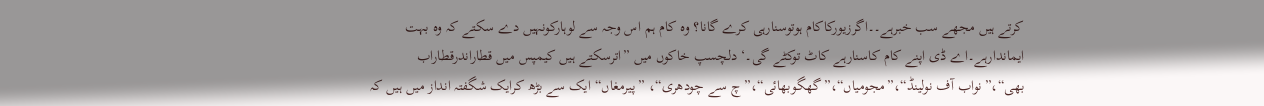کرتے ہیں مجھے سب خبرہے۔۔اگرزیورکاکام ہوتوسنارہی کرے گانا؟ وہ کام ہم اس وجہ سے لوہارکونہیں دے سکتے کہ وہ بہت ایماندارہے۔اے ڈی اپنے کام کاسنارہے کاٹ توکٹے گی۔‘ دلچسپ خاکوں میں ”اترسکتے ہیں کیمپس میں قطاراندرقطاراب بھی“،”نواب آف نولینڈ“،”مجومیاں“،”گھگوبھائی“،”چ سے چودھری“، ”پیرمغاں“ ایک سے بڑھ کرایک شگفتہ انداز میں ہیں کہ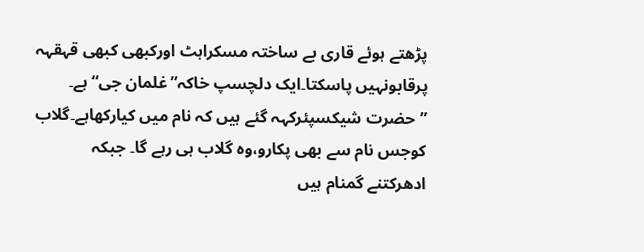پڑھتے ہوئے قاری بے ساختہ مسکراہٹ اورکبھی کبھی قہقہہ پرقابونہیں پاسکتا۔ایک دلچسپ خاکہ”غلمان جی“ ہے۔ ”حضرت شیکسپئرکہہ گئے ہیں کہ نام میں کیارکھاہے۔گلاب کوجس نام سے بھی پکارو،وہ گلاب ہی رہے گا۔ جبکہ ادھرکتنے گمنام ہیں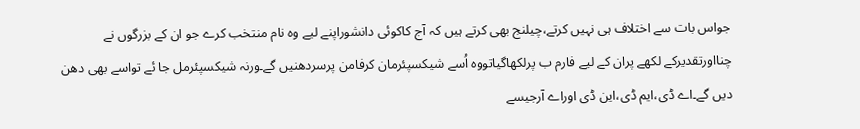جواس بات سے اختلاف ہی نہیں کرتے،چیلنج بھی کرتے ہیں کہ آج کاکوئی دانشوراپنے لیے وہ نام منتخب کرے جو ان کے بزرگوں نے چنااورتقدیرکے لکھے پران کے لیے فارم ب پرلکھاگیاتووہ اُسے شیکسپئرمان کرفامن پرسردھنیں گے۔ورنہ شیکسپئرمل جا ئے تواسے بھی دھن دیں گے۔اے ڈی،ایم ڈی،این ڈی اوراے آرجیسے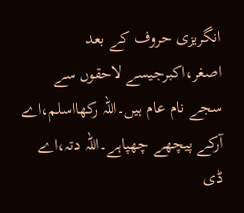انگریزی حروف کے بعد اصغر،اکبرجیسے لاحقوں سے سجے نام عام ہیں۔اللہ رکھااسلم،اے آرکے پیچھے چھپاہے۔اللہ دتہ،اے ڈی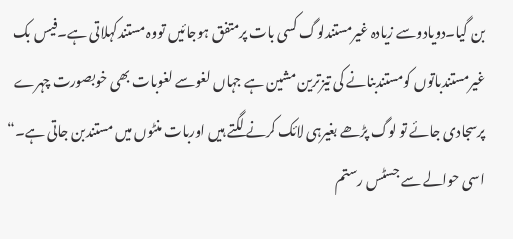بن گیا۔دویادوسے زیادہ غیرمستندلوگ کسی بات پرمتفق ہوجائیں تووہ مستندکہلاتی ہے۔فیس بک غیرمستندباتوں کومستندبنانے کی تیزترین مشین ہے جہاں لغوسے لغوبات بھی خوبصورت چہرے پرسجادی جائے تو لوگ پڑھے بغیرہی لائک کرنے لگتے ہیں اوربات منٹوں میں مستندبن جاتی ہے۔“
اسی حوالے سے جسٹس رستم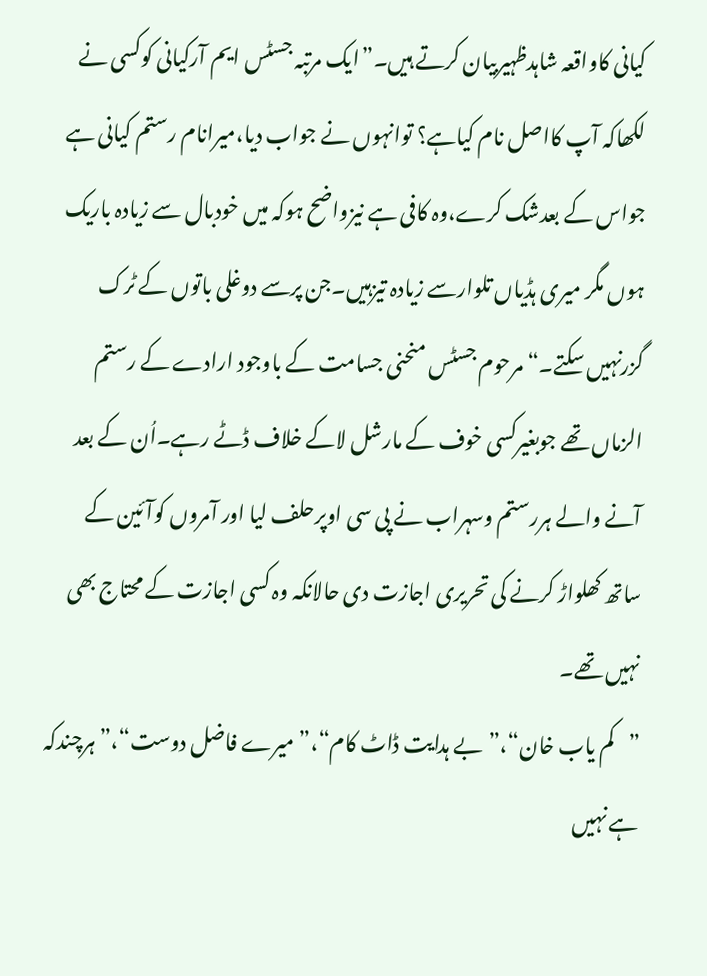کیانی کاواقعہ شاہدظہیربیان کرتے ہیں۔”ایک مرتبہ جسٹس ایم آرکیانی کوکسی نے لکھاکہ آپ کااصل نام کیاہے؟ توانہوں نے جواب دیا،میرانام رستم کیانی ہے جواس کے بعدشک کرے،وہ کافی ہے نیزواضح ہوکہ میں خودبال سے زیادہ باریک ہوں مگر میری ہڈیاں تلوارسے زیادہ تیزہیں۔جن پرسے دوغلی باتوں کے ٹرک گزرنہیں سکتے۔“ مرحوم جسٹس منحنی جسامت کے باوجود ارادے کے رستم الزماں تھے جوبغیرکسی خوف کے مارشل لاکے خلاف ڈٹے رہے۔اُن کے بعد آنے والے ہررستم وسہراب نے پی سی اوپرحلف لیا اور آمروں کوآئین کے ساتھ کھلواڑ کرنے کی تحریری اجازت دی حالانکہ وہ کسی اجازت کے محتاج بھی نہیں تھے۔
”کم یاب خان“،”بے ہدایت ڈاٹ کام“،”میرے فاضل دوست“،”ہرچندکہ ہے نہیں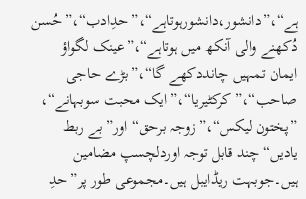ہے“،”دانشور،دانشورہوتاہے“،”حدِادب“،”حُسن دُکھنے والی آنکھ میں ہوتاہے“،”عینک لگواؤ ایمان تمہیں چانددکھے گا“،”بڑے حاجی صاحب“،”کرکٹیریا“،”ایک محبت سوبہانے“، ”پختون لیکس“،”زوجہ برحق“ اور”بے ربط یادیں“ چند قابل توجہ اوردلچسپ مضامین ہیں۔جوبہت ریڈایبل ہیں۔مجموعی طور پر”حدِ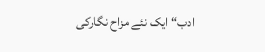ادب“ ایک نئے مزاح نگارکی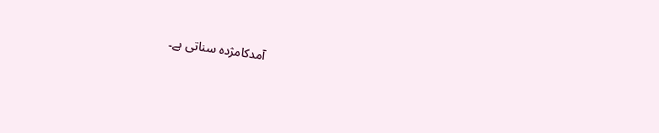آمدکامژدہ سناتی ہے۔